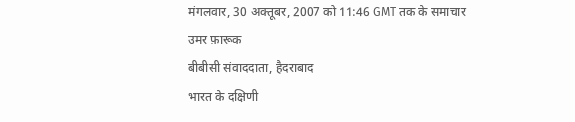मंगलवार, 30 अक्तूबर, 2007 को 11:46 GMT तक के समाचार
उमर फ़ारूक
बीबीसी संवाददाता, हैदराबाद
भारत के दक्षिणी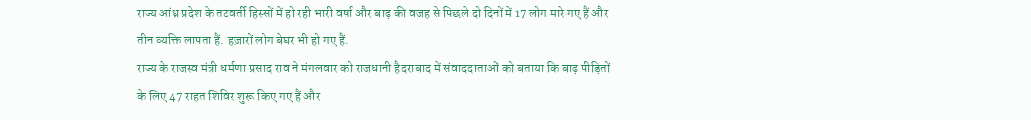राज्य आंध्र प्रदेश के तटवर्ती हिस्सों में हो रही भारी वर्षा और बाढ़ की वजह से पिछले दो दिनों में 17 लोग मारे गए हैं और तीन व्यक्ति लापता हैं. हज़ारों लोग बेघर भी हो गए हैं.
राज्य के राजस्व मंत्री धर्मणा प्रसाद राव ने मंगलवार को राजधानी हैदराबाद में संवाददाताओं को बताया कि बाढ़ पीड़ितों के लिए 47 राहत शिविर शुरू किए गए हैं और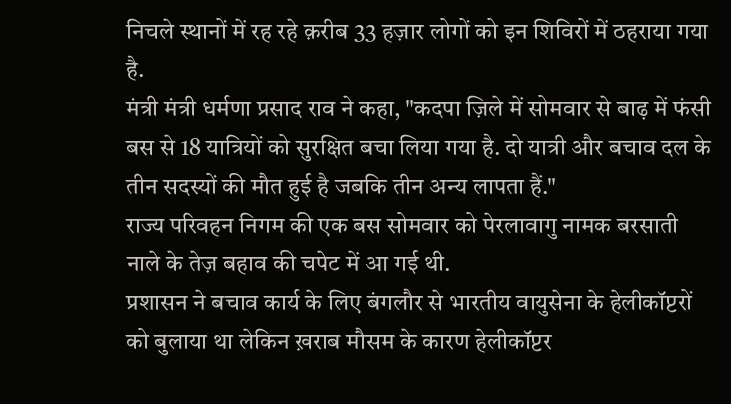निचले स्थानों में रह रहे क़रीब 33 हज़ार लोगों को इन शिविरों में ठहराया गया है.
मंत्री मंत्री धर्मणा प्रसाद राव ने कहा, "कदपा ज़िले में सोमवार से बाढ़ में फंसी बस से 18 यात्रियों को सुरक्षित बचा लिया गया है. दो यात्री और बचाव दल के तीन सदस्यों की मौत हुई है जबकि तीन अन्य लापता हैं."
राज्य परिवहन निगम की एक बस सोमवार को पेरलावागु नामक बरसाती नाले के तेज़ बहाव की चपेट में आ गई थी.
प्रशासन ने बचाव कार्य के लिए बंगलौर से भारतीय वायुसेना के हेलीकॉप्टरों को बुलाया था लेकिन ख़राब मौसम के कारण हेलीकॉप्टर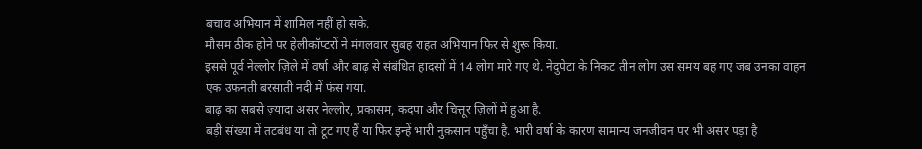बचाव अभियान में शामिल नहीं हो सके.
मौसम ठीक होने पर हेलीकॉप्टरों ने मंगलवार सुबह राहत अभियान फिर से शुरू किया.
इससे पूर्व नेल्लोर ज़िले में वर्षा और बाढ़ से संबंधित हादसों में 14 लोग मारे गए थे. नेदुपेटा के निकट तीन लोग उस समय बह गए जब उनका वाहन एक उफनती बरसाती नदी में फंस गया.
बाढ़ का सबसे ज़्यादा असर नेल्लोर, प्रकासम, कदपा और चित्तूर ज़िलों में हुआ है.
बड़ी संख्या में तटबंध या तो टूट गए हैं या फिर इन्हें भारी नुक़सान पहुँचा है. भारी वर्षा के कारण सामान्य जनजीवन पर भी असर पड़ा है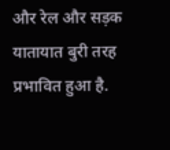और रेल और सड़क यातायात बुरी तरह प्रभावित हुआ है.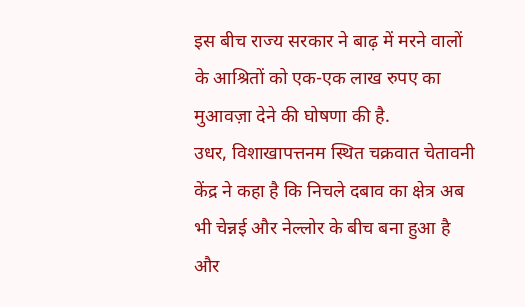इस बीच राज्य सरकार ने बाढ़ में मरने वालों के आश्रितों को एक-एक लाख रुपए का मुआवज़ा देने की घोषणा की है.
उधर, विशाखापत्तनम स्थित चक्रवात चेतावनी केंद्र ने कहा है कि निचले दबाव का क्षेत्र अब भी चेन्नई और नेल्लोर के बीच बना हुआ है और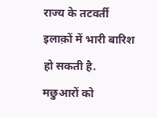राज्य के तटवर्ती इलाक़ों में भारी बारिश हो सकती है.
मछुआरों को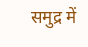समुद्र में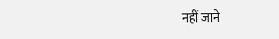नहीं जाने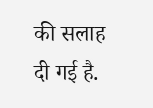की सलाह दी गई है.